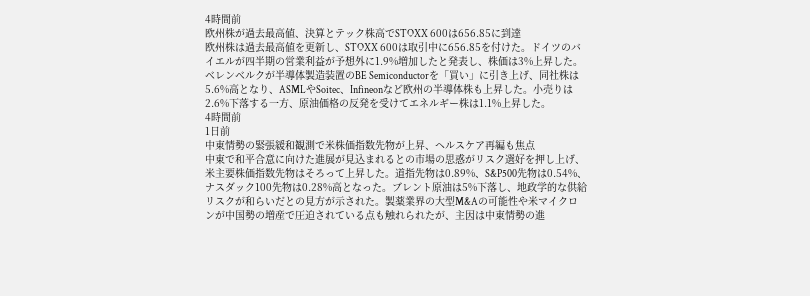4時間前
欧州株が過去最高値、決算とテック株高でSTOXX 600は656.85に到達
欧州株は過去最高値を更新し、STOXX 600は取引中に656.85を付けた。ドイツのバイエルが四半期の営業利益が予想外に1.9%増加したと発表し、株価は3%上昇した。ベレンベルクが半導体製造装置のBE Semiconductorを「買い」に引き上げ、同社株は5.6%高となり、ASMLやSoitec、Infineonなど欧州の半導体株も上昇した。小売りは2.6%下落する一方、原油価格の反発を受けてエネルギー株は1.1%上昇した。
4時間前
1日前
中東情勢の緊張緩和観測で米株価指数先物が上昇、ヘルスケア再編も焦点
中東で和平合意に向けた進展が見込まれるとの市場の思惑がリスク選好を押し上げ、米主要株価指数先物はそろって上昇した。道指先物は0.89%、S&P500先物は0.54%、ナスダック100先物は0.28%高となった。ブレント原油は5%下落し、地政学的な供給リスクが和らいだとの見方が示された。製薬業界の大型M&Aの可能性や米マイクロンが中国勢の増産で圧迫されている点も触れられたが、主因は中東情勢の進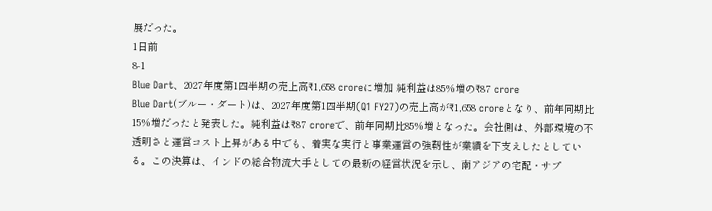展だった。
1日前
8-1
Blue Dart、2027年度第1四半期の売上高₹1,658 croreに増加 純利益は85%増の₹87 crore
Blue Dart(ブルー・ダート)は、2027年度第1四半期(Q1 FY27)の売上高が₹1,658 croreとなり、前年同期比15%増だったと発表した。純利益は₹87 croreで、前年同期比85%増となった。会社側は、外部環境の不透明さと運営コスト上昇がある中でも、着実な実行と事業運営の強靭性が業績を下支えしたとしている。この決算は、インドの総合物流大手としての最新の経営状況を示し、南アジアの宅配・サプ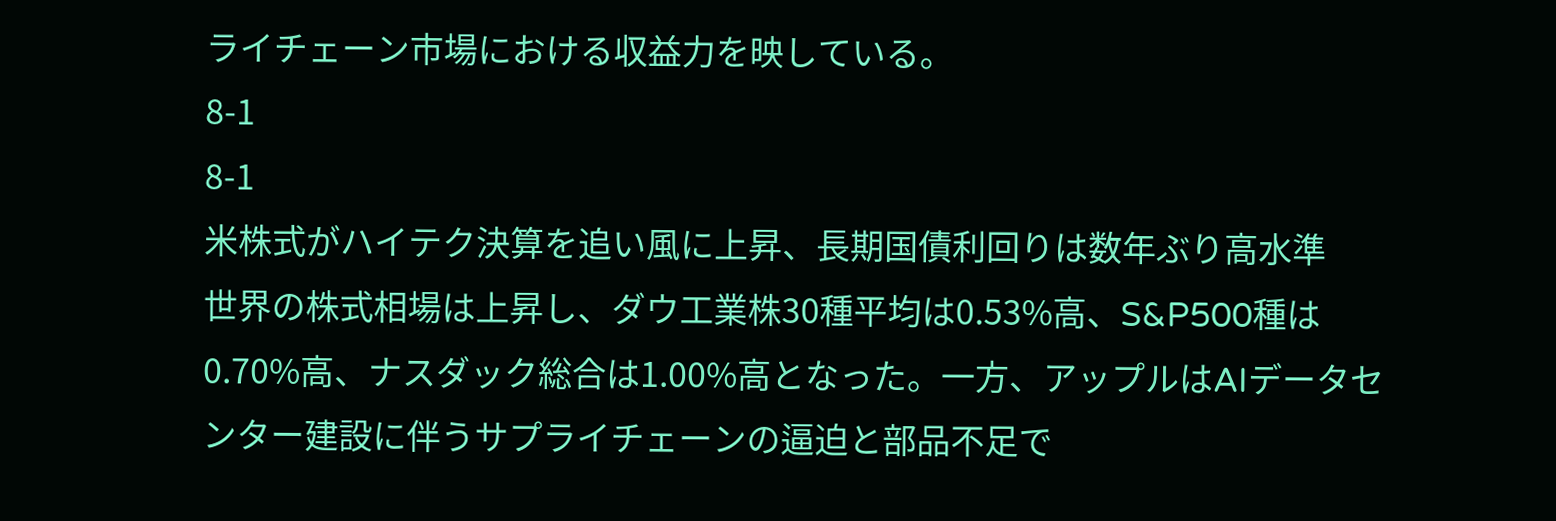ライチェーン市場における収益力を映している。
8-1
8-1
米株式がハイテク決算を追い風に上昇、長期国債利回りは数年ぶり高水準
世界の株式相場は上昇し、ダウ工業株30種平均は0.53%高、S&P500種は0.70%高、ナスダック総合は1.00%高となった。一方、アップルはAIデータセンター建設に伴うサプライチェーンの逼迫と部品不足で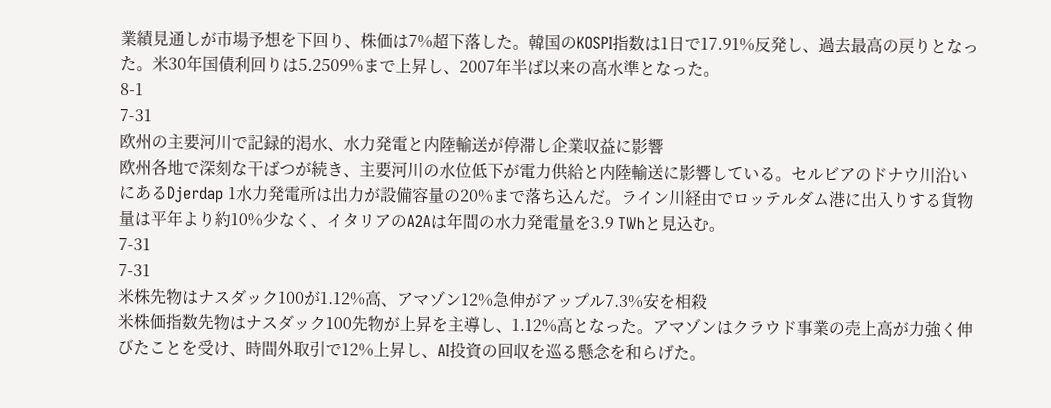業績見通しが市場予想を下回り、株価は7%超下落した。韓国のKOSPI指数は1日で17.91%反発し、過去最高の戻りとなった。米30年国債利回りは5.2509%まで上昇し、2007年半ば以来の高水準となった。
8-1
7-31
欧州の主要河川で記録的渇水、水力発電と内陸輸送が停滞し企業収益に影響
欧州各地で深刻な干ばつが続き、主要河川の水位低下が電力供給と内陸輸送に影響している。セルビアのドナウ川沿いにあるDjerdap 1水力発電所は出力が設備容量の20%まで落ち込んだ。ライン川経由でロッテルダム港に出入りする貨物量は平年より約10%少なく、イタリアのA2Aは年間の水力発電量を3.9 TWhと見込む。
7-31
7-31
米株先物はナスダック100が1.12%高、アマゾン12%急伸がアップル7.3%安を相殺
米株価指数先物はナスダック100先物が上昇を主導し、1.12%高となった。アマゾンはクラウド事業の売上高が力強く伸びたことを受け、時間外取引で12%上昇し、AI投資の回収を巡る懸念を和らげた。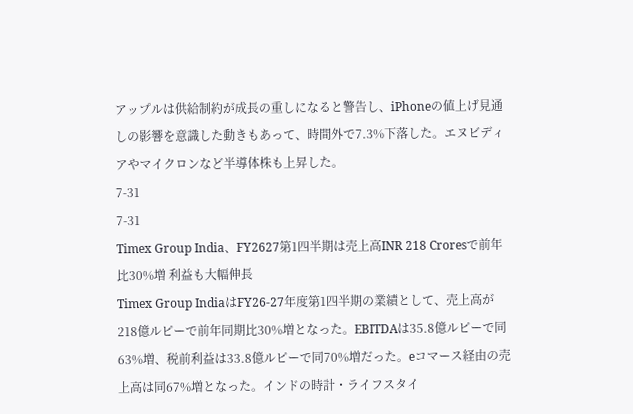アップルは供給制約が成長の重しになると警告し、iPhoneの値上げ見通しの影響を意識した動きもあって、時間外で7.3%下落した。エヌビディアやマイクロンなど半導体株も上昇した。
7-31
7-31
Timex Group India、FY2627第1四半期は売上高INR 218 Croresで前年比30%増 利益も大幅伸長
Timex Group IndiaはFY26-27年度第1四半期の業績として、売上高が218億ルピーで前年同期比30%増となった。EBITDAは35.8億ルピーで同63%増、税前利益は33.8億ルピーで同70%増だった。eコマース経由の売上高は同67%増となった。インドの時計・ライフスタイ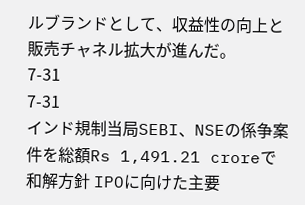ルブランドとして、収益性の向上と販売チャネル拡大が進んだ。
7-31
7-31
インド規制当局SEBI、NSEの係争案件を総額Rs 1,491.21 croreで和解方針 IPOに向けた主要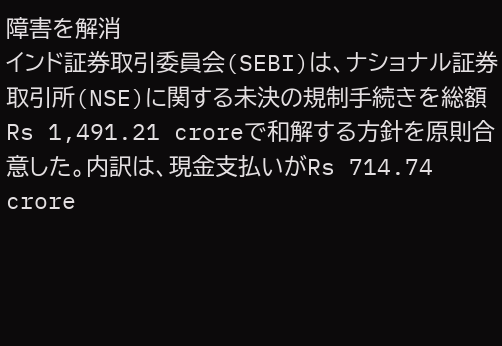障害を解消
インド証券取引委員会(SEBI)は、ナショナル証券取引所(NSE)に関する未決の規制手続きを総額Rs 1,491.21 croreで和解する方針を原則合意した。内訳は、現金支払いがRs 714.74 crore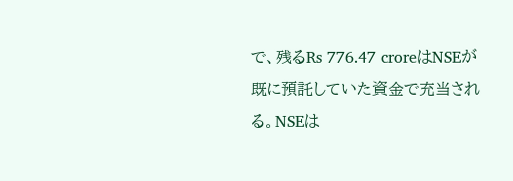で、残るRs 776.47 croreはNSEが既に預託していた資金で充当される。NSEは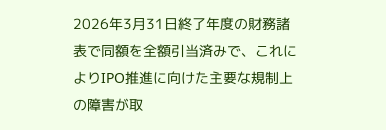2026年3月31日終了年度の財務諸表で同額を全額引当済みで、これによりIPO推進に向けた主要な規制上の障害が取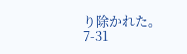り除かれた。
7-31